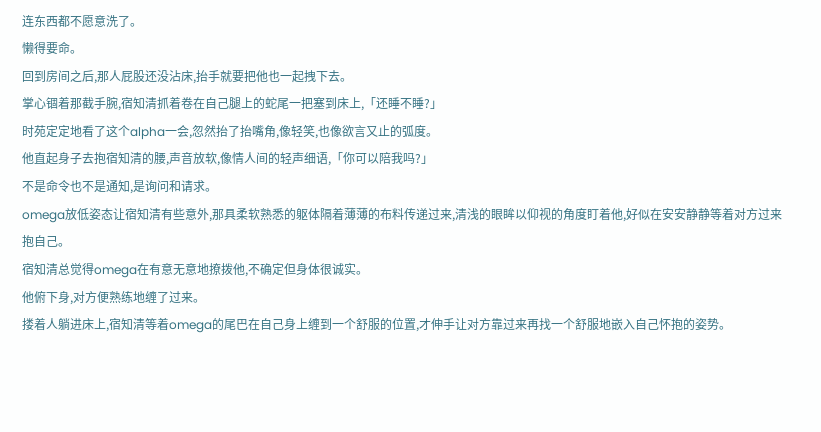连东西都不愿意洗了。
懒得要命。
回到房间之后,那人屁股还没沾床,抬手就要把他也一起拽下去。
掌心锢着那截手腕,宿知清抓着卷在自己腿上的蛇尾一把塞到床上,「还睡不睡?」
时苑定定地看了这个alpha一会,忽然抬了抬嘴角,像轻笑,也像欲言又止的弧度。
他直起身子去抱宿知清的腰,声音放软,像情人间的轻声细语,「你可以陪我吗?」
不是命令也不是通知,是询问和请求。
omega放低姿态让宿知清有些意外,那具柔软熟悉的躯体隔着薄薄的布料传递过来,清浅的眼眸以仰视的角度盯着他,好似在安安静静等着对方过来抱自己。
宿知清总觉得omega在有意无意地撩拨他,不确定但身体很诚实。
他俯下身,对方便熟练地缠了过来。
搂着人躺进床上,宿知清等着omega的尾巴在自己身上缠到一个舒服的位置,才伸手让对方靠过来再找一个舒服地嵌入自己怀抱的姿势。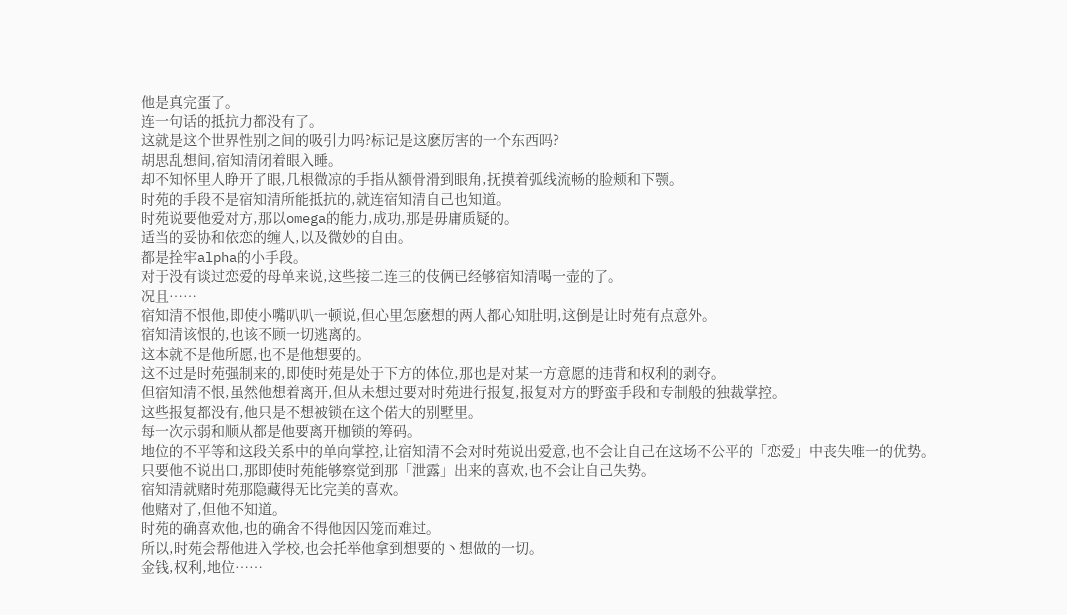他是真完蛋了。
连一句话的抵抗力都没有了。
这就是这个世界性别之间的吸引力吗?标记是这麽厉害的一个东西吗?
胡思乱想间,宿知清闭着眼入睡。
却不知怀里人睁开了眼,几根微凉的手指从额骨滑到眼角,抚摸着弧线流畅的脸颊和下颚。
时苑的手段不是宿知清所能抵抗的,就连宿知清自己也知道。
时苑说要他爱对方,那以omega的能力,成功,那是毋庸质疑的。
适当的妥协和依恋的缠人,以及微妙的自由。
都是拴牢alpha的小手段。
对于没有谈过恋爱的母单来说,这些接二连三的伎俩已经够宿知清喝一壶的了。
况且……
宿知清不恨他,即使小嘴叭叭一顿说,但心里怎麽想的两人都心知肚明,这倒是让时苑有点意外。
宿知清该恨的,也该不顾一切逃离的。
这本就不是他所愿,也不是他想要的。
这不过是时苑强制来的,即使时苑是处于下方的体位,那也是对某一方意愿的违背和权利的剥夺。
但宿知清不恨,虽然他想着离开,但从未想过要对时苑进行报复,报复对方的野蛮手段和专制般的独裁掌控。
这些报复都没有,他只是不想被锁在这个偌大的别墅里。
每一次示弱和顺从都是他要离开枷锁的筹码。
地位的不平等和这段关系中的单向掌控,让宿知清不会对时苑说出爱意,也不会让自己在这场不公平的「恋爱」中丧失唯一的优势。
只要他不说出口,那即使时苑能够察觉到那「泄露」出来的喜欢,也不会让自己失势。
宿知清就赌时苑那隐藏得无比完美的喜欢。
他赌对了,但他不知道。
时苑的确喜欢他,也的确舍不得他因囚笼而难过。
所以,时苑会帮他进入学校,也会托举他拿到想要的丶想做的一切。
金钱,权利,地位……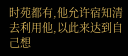时苑都有,他允许宿知清去利用他,以此来达到自己想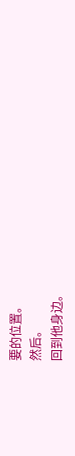要的位置。
然后。
回到他身边。